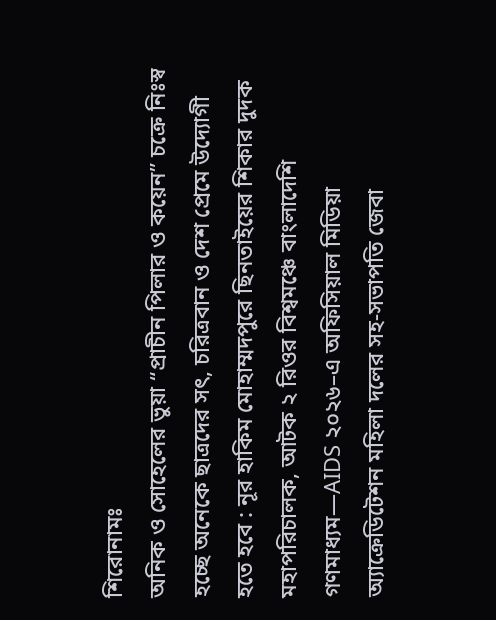শিরোনামঃ
অনিক ও সোহেলের ভুয়া “প্রাচীন পিলার ও কয়েন” চক্রে নিঃস্ব হচ্ছে অনেকে ছাত্রদের সৎ, চরিত্রবান ও দেশ প্রেমে উদ্যোগী হতে হবে : নূর হাকিম মোহাম্মদপুরে ছিনতাইয়ের শিকার দুদক মহাপরিচালক, আটক ২ রিওর বিশ্বমঞ্চে বাংলাদেশি গণমাধ্যম—AIDS ২০২৬–এ অফিসিয়াল মিডিয়া অ্যাক্রেডিটেশন মহিলা দলের সহ-সভাপতি জেবা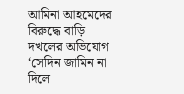আমিনা আহমেদের বিরুদ্ধে বাড়ি দখলের অভিযোগ ‘সেদিন জামিন না দিলে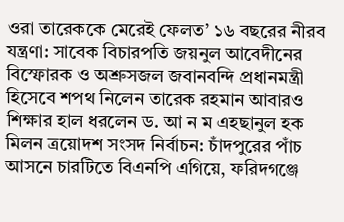ওরা তারেককে মেরেই ফেলত’ ১৬ বছরের নীরব যন্ত্রণা: সাবেক বিচারপতি জয়নুল আবেদীনের বিস্ফোরক ও অশ্রুসজল জবানবন্দি প্রধানমন্ত্রী হিসেবে শপথ নিলেন তারেক রহমান আবারও শিক্ষার হাল ধরলেন ড. আ ন ম এহছানুল হক মিলন ত্রয়োদশ সংসদ নির্বাচন: চাঁদপুরের পাঁচ আসনে চারটিতে বিএনপি এগিয়ে, ফরিদগঞ্জে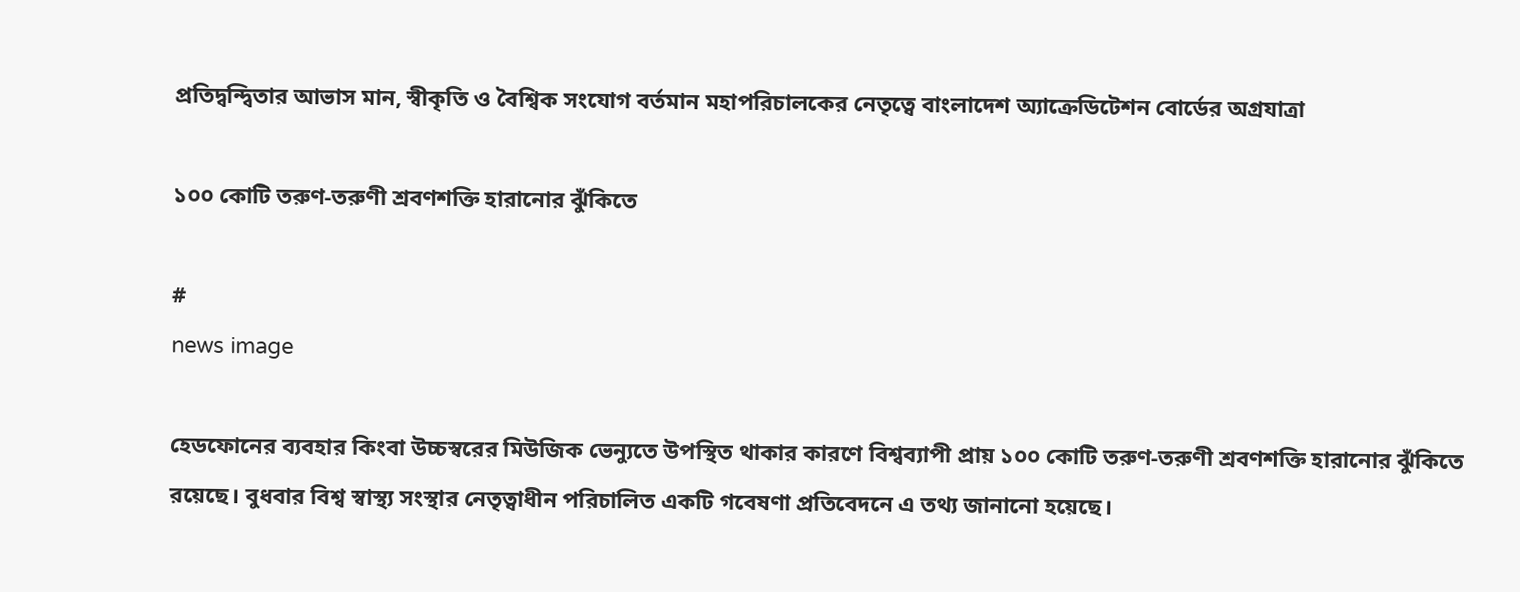প্রতিদ্বন্দ্বিতার আভাস মান, স্বীকৃতি ও বৈশ্বিক সংযোগ বর্তমান মহাপরিচালকের নেতৃত্বে বাংলাদেশ অ্যাক্রেডিটেশন বোর্ডের অগ্রযাত্রা

১০০ কোটি তরুণ-তরুণী শ্রবণশক্তি হারানোর ঝুঁকিতে

#
news image

হেডফোনের ব্যবহার কিংবা উচ্চস্বরের মিউজিক ভেন্যুতে উপস্থিত থাকার কারণে বিশ্বব্যাপী প্রায় ১০০ কোটি তরুণ-তরুণী শ্রবণশক্তি হারানোর ঝুঁকিতে রয়েছে। বুধবার বিশ্ব স্বাস্থ্য সংস্থার নেতৃত্বাধীন পরিচালিত একটি গবেষণা প্রতিবেদনে এ তথ্য জানানো হয়েছে।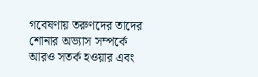গবেষণায় তরুণদের তাদের শোনার অভ্যাস সম্পর্কে আরও সতর্ক হওয়ার এবং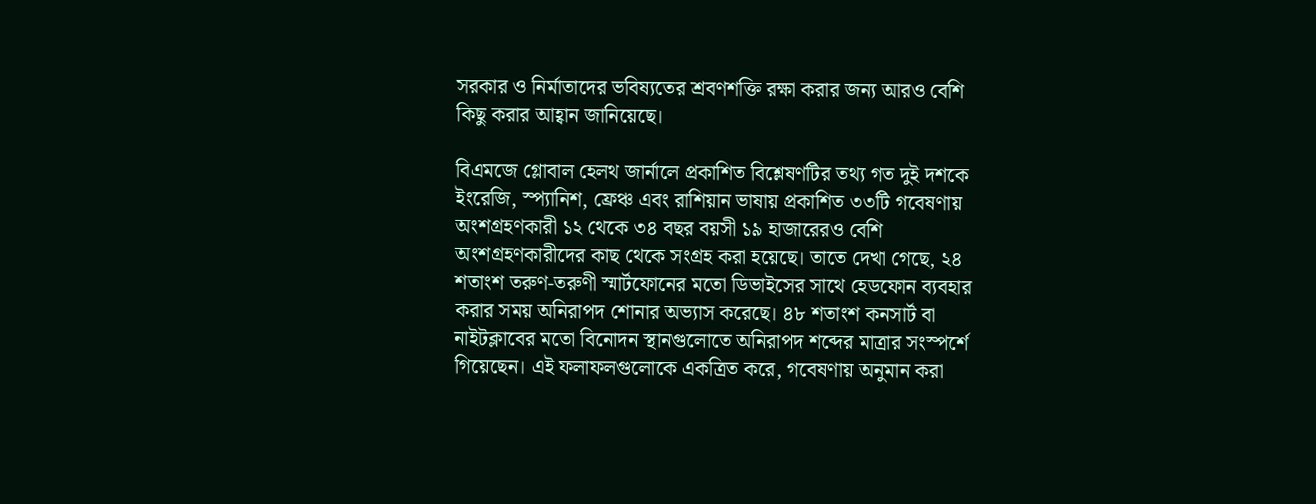সরকার ও নির্মাতাদের ভবিষ্যতের শ্রবণশক্তি রক্ষা করার জন্য আরও বেশি কিছু করার আহ্বান জানিয়েছে।

বিএমজে গ্লোবাল হেলথ জার্নালে প্রকাশিত বিশ্লেষণটির তথ্য গত দুই দশকে ইংরেজি, স্প্যানিশ, ফ্রেঞ্চ এবং রাশিয়ান ভাষায় প্রকাশিত ৩৩টি গবেষণায় অংশগ্রহণকারী ১২ থেকে ৩৪ বছর বয়সী ১৯ হাজারেরও বেশি অংশগ্রহণকারীদের কাছ থেকে সংগ্রহ করা হয়েছে। তাতে দেখা গেছে, ২৪ শতাংশ তরুণ-তরুণী স্মার্টফোনের মতো ডিভাইসের সাথে হেডফোন ব্যবহার করার সময় অনিরাপদ শোনার অভ্যাস করেছে। ৪৮ শতাংশ কনসার্ট বা নাইটক্লাবের মতো বিনোদন স্থানগুলোতে অনিরাপদ শব্দের মাত্রার সংস্পর্শে গিয়েছেন। এই ফলাফলগুলোকে একত্রিত করে, গবেষণায় অনুমান করা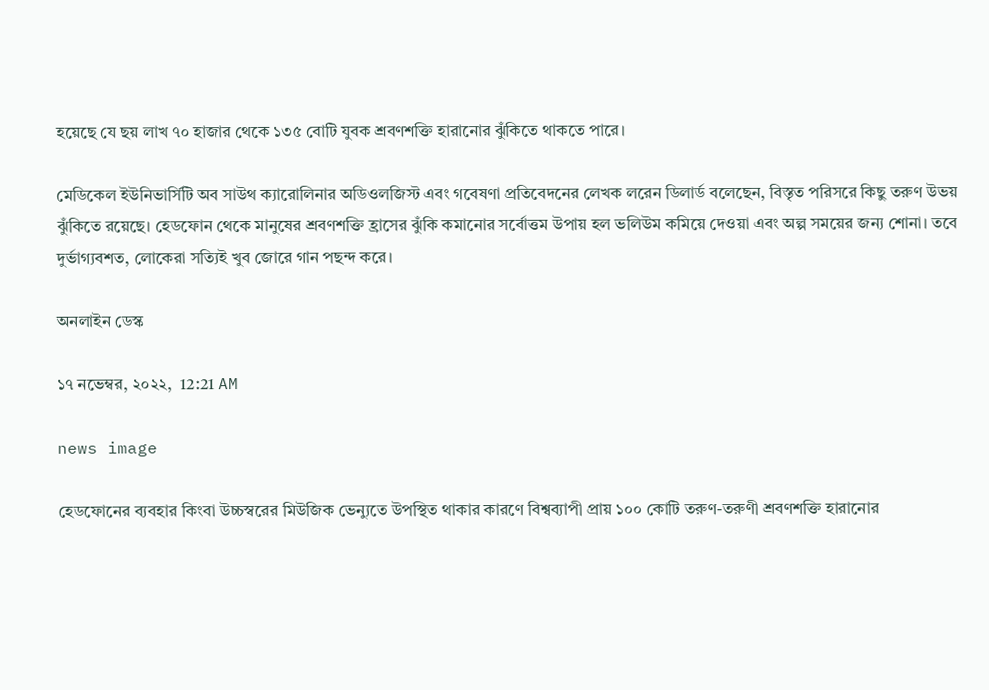হয়েছে যে ছয় লাখ ৭০ হাজার থেকে ১৩৫ বোটি যুবক শ্রবণশক্তি হারানোর ঝুঁকিতে থাকতে পারে।

মেডিকেল ইউনিভার্সিটি অব সাউথ ক্যারোলিনার অডিওলজিস্ট এবং গবেষণা প্রতিবেদনের লেখক লরেন ডিলার্ড বলেছেন, বিস্তৃত পরিসরে কিছু তরুণ উভয় ঝুঁকিতে রয়েছে। হেডফোন থেকে মানুষের শ্রবণশক্তি হ্রাসের ঝুঁকি কমানোর সর্বোত্তম উপায় হল ভলিউম কমিয়ে দেওয়া এবং অল্প সময়ের জন্য শোনা। তবে দুর্ভাগ্যবশত, লোকেরা সত্যিই খুব জোরে গান পছন্দ করে।

অনলাইন ডেস্ক

১৭ নভেম্বর, ২০২২,  12:21 AM

news image

হেডফোনের ব্যবহার কিংবা উচ্চস্বরের মিউজিক ভেন্যুতে উপস্থিত থাকার কারণে বিশ্বব্যাপী প্রায় ১০০ কোটি তরুণ-তরুণী শ্রবণশক্তি হারানোর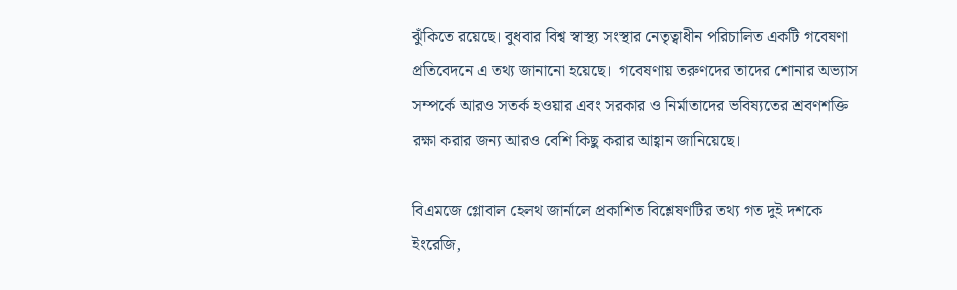ঝুঁকিতে রয়েছে। বুধবার বিশ্ব স্বাস্থ্য সংস্থার নেতৃত্বাধীন পরিচালিত একটি গবেষণা প্রতিবেদনে এ তথ্য জানানো হয়েছে।  গবেষণায় তরুণদের তাদের শোনার অভ্যাস সম্পর্কে আরও সতর্ক হওয়ার এবং সরকার ও নির্মাতাদের ভবিষ্যতের শ্রবণশক্তি রক্ষা করার জন্য আরও বেশি কিছু করার আহ্বান জানিয়েছে।

বিএমজে গ্লোবাল হেলথ জার্নালে প্রকাশিত বিশ্লেষণটির তথ্য গত দুই দশকে ইংরেজি,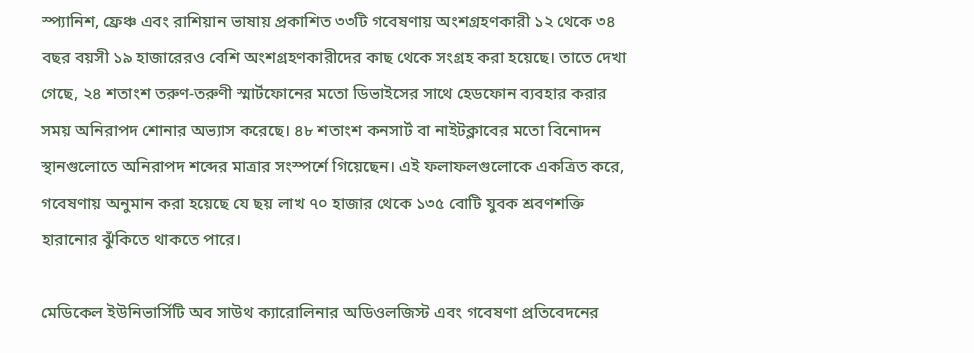স্প্যানিশ, ফ্রেঞ্চ এবং রাশিয়ান ভাষায় প্রকাশিত ৩৩টি গবেষণায় অংশগ্রহণকারী ১২ থেকে ৩৪ বছর বয়সী ১৯ হাজারেরও বেশি অংশগ্রহণকারীদের কাছ থেকে সংগ্রহ করা হয়েছে। তাতে দেখা গেছে, ২৪ শতাংশ তরুণ-তরুণী স্মার্টফোনের মতো ডিভাইসের সাথে হেডফোন ব্যবহার করার সময় অনিরাপদ শোনার অভ্যাস করেছে। ৪৮ শতাংশ কনসার্ট বা নাইটক্লাবের মতো বিনোদন স্থানগুলোতে অনিরাপদ শব্দের মাত্রার সংস্পর্শে গিয়েছেন। এই ফলাফলগুলোকে একত্রিত করে, গবেষণায় অনুমান করা হয়েছে যে ছয় লাখ ৭০ হাজার থেকে ১৩৫ বোটি যুবক শ্রবণশক্তি হারানোর ঝুঁকিতে থাকতে পারে।

মেডিকেল ইউনিভার্সিটি অব সাউথ ক্যারোলিনার অডিওলজিস্ট এবং গবেষণা প্রতিবেদনের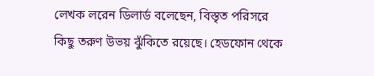লেখক লরেন ডিলার্ড বলেছেন, বিস্তৃত পরিসরে কিছু তরুণ উভয় ঝুঁকিতে রয়েছে। হেডফোন থেকে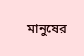মানুষের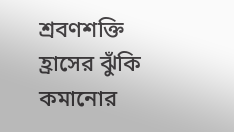শ্রবণশক্তি হ্রাসের ঝুঁকি কমানোর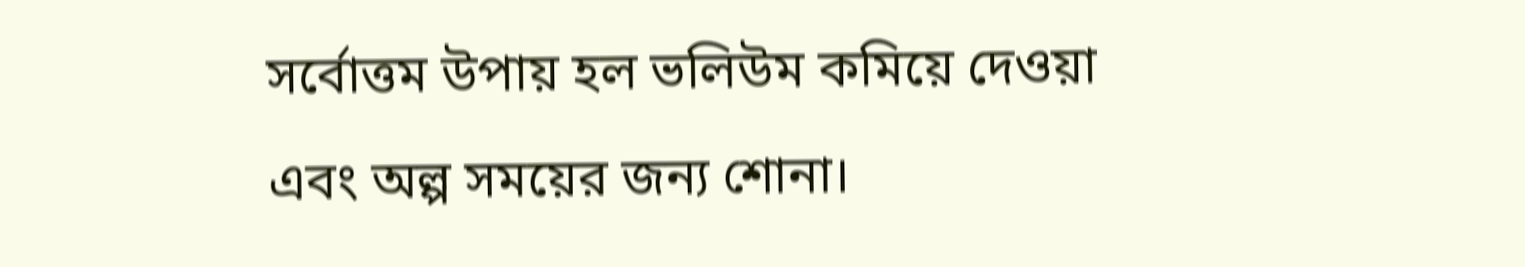সর্বোত্তম উপায় হল ভলিউম কমিয়ে দেওয়া এবং অল্প সময়ের জন্য শোনা।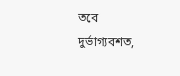তবে দুর্ভাগ্যবশত,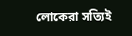লোকেরা সত্যিই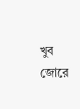খুব জোরে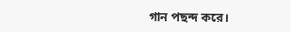গান পছন্দ করে।